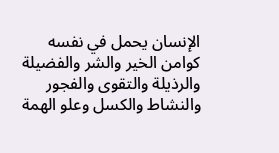الإنسان يحمل في نفسه كوامن الخير والشر والفضيلة والرذيلة والتقوى والفجور والنشاط والكسل وعلو الهمة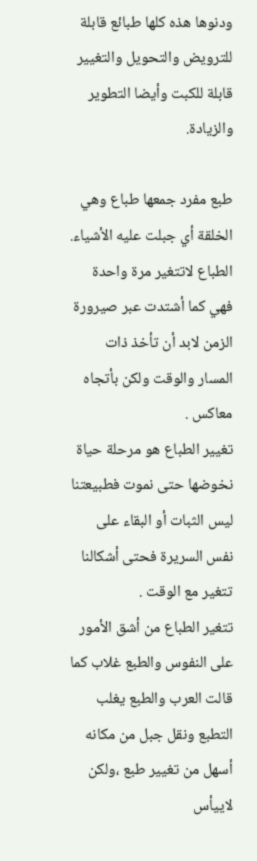ودنوها هذه كلها طبائع قابلة للترويض والتحويل والتغيير قابلة للكبت وأيضا التطوير والزيادة.

طبع مفرد جمعها طباع وهي الخلقة أي جبلت عليه الأشياء.
الطباع لاتتغير مرة واحدة فهي كما أشتدت عبر صيرورة الزمن لابد أن تأخذ ذات المسار والوقت ولكن بأتجاه معاكس .
تغيير الطباع هو مرحلة حياة نخوضها حتى نموت فطبيعتنا ليس الثبات أو البقاء على نفس السريرة فحتى أشكالنا تتغير مع الوقت .
تتغير الطباع من أشق الأمور على النفوس والطبع غلاب كما قالت العرب والطبع يغلب التطبع ونقل جبل من مكانه أسهل من تغيير طبع ،ولكن لاييأس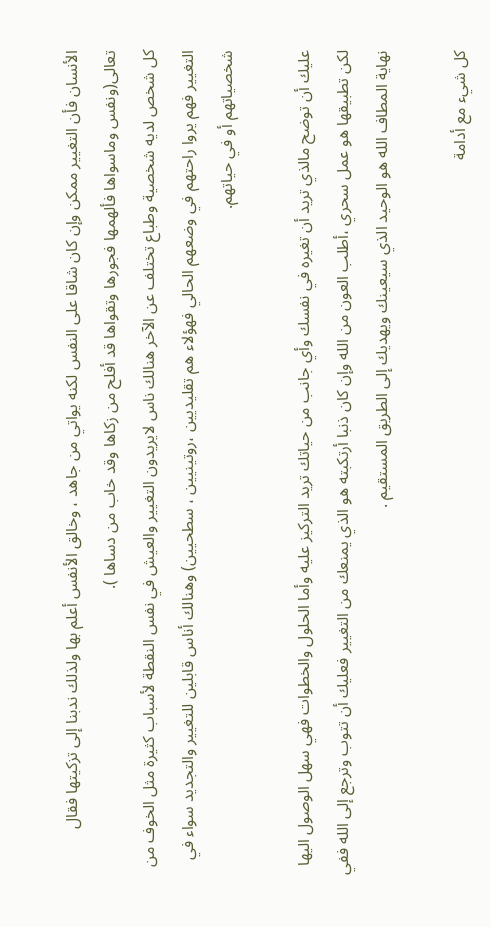الأنسان فأن التغيير ممكن وإن كان شاقا على النفس لكنه يواتي من جاهد ، وخالق الأنفس أعلم بها ولذلك ندبنا إلى تزكيتها فقال تعالى(ونفس وماسواها فألهمها فجورها وتقواها قد أفلح من زكاها وقد خاب من دساها ).
كل شخص لديه شخصية وطباع تختلف عن الآخر هنالك ناس لايريدون التغيير والعيش في نفس النقطة لأسباب كثيرة مثل الخوف من التغيير فهم يروا راحتهم في وضعهم الحالي فهؤلاء هم تقليديين ،روتينيين ، سطحيين) وهنالك أناس قابلين للتغيير والتجديد سواء في شخصياتهم أو في حياتهم.

عليك أن توضح مالذي تريد أن تغيره في نفسك وأي جانب من حياتك تريد التركيز عليه وأما الحلول والخطوات فهي سهل الوصول اليها لكن تطبيقها هو عمل سحري ،أطلب العون من الله وإن كان ذنبا أرتكبته هو الذي يمنعك من التغيير فعليك أن تتوب وترجع إلى الله ففي نهاية المطاف الله هو الوحيد الذي سيعينك ويهديك إلى الطريق المستقيم .

كل شيء مع أدامة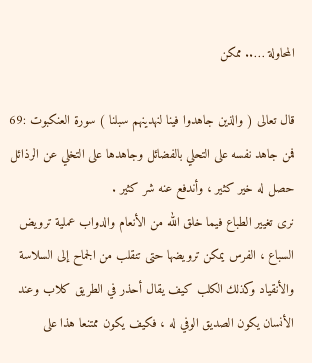المحاولة ….. ممكن

قال تعالى ( والذين جاهدوا فينا لنهدينهم سبلنا ) سورة العنكبوت :69
فمن جاهد نفسه على التحلي بالفضائل وجاهدها على التخلي عن الرذائل حصل له خير كثير ، وأندفع عنه شر كثير .
نرى تغيير الطباع فيما خلق الله من الأنعام والدواب عملية ترويض السباع ، الفرس يمكن ترويضها حتى تنقلب من الجماح إلى السلاسة والأنقياد وكذلك الكلب كيف يقال أحذر في الطريق كلاب وعند الأنسان يكون الصديق الوفي له ، فكيف يكون ممتنعا هذا على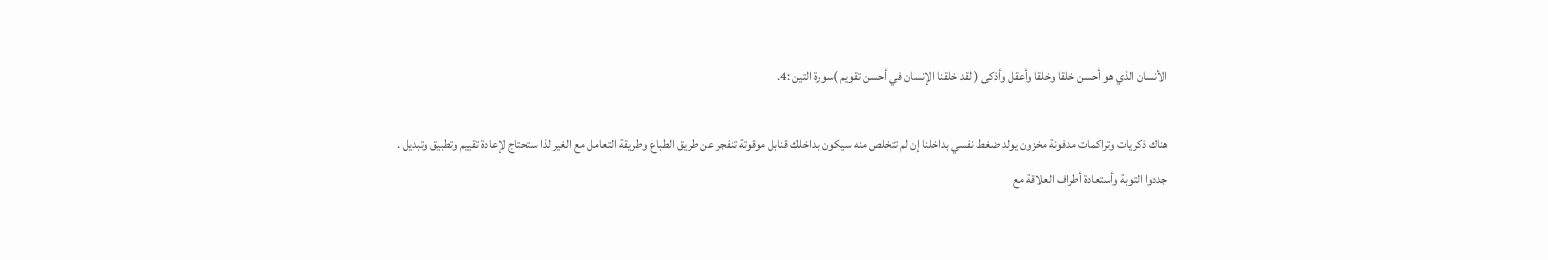الأنسان الذي هو أحسن خلقا وخلقا وأعقل وأذكى ( لقد خلقنا الإنسان في أحسن تقويم )سورة التين :4.

هناك ذكريات وتراكمات مدفونة مخزون يولد ضغط نفسي بداخلنا إن لم تتخلص منه سيكون بداخلك قنابل موقوتة تنفجر عن طريق الطباع وطريقة التعامل مع الغير لذا ستحتاج لإعادة تقييم وتطبيق وتبديل .
جددوا التوبة وأستعادة أطراف العلاقة مع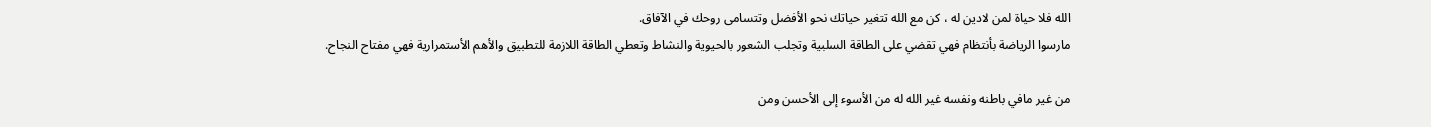الله فلا حياة لمن لادين له ، كن مع الله تتغير حياتك نحو الأفضل وتتسامى روحك في الآفاق.
مارسوا الرياضة بأنتظام فهي تقضي على الطاقة السلبية وتجلب الشعور بالحيوية والنشاط وتعطي الطاقة اللازمة للتطبيق والأهم الأستمرارية فهي مفتاح النجاح.

من غير مافي باطنه ونفسه غير الله له من الأسوء إلى الأحسن ومن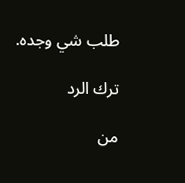طلب شي وجده.

ترك الرد

من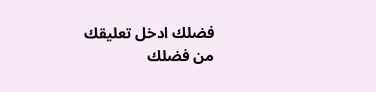فضلك ادخل تعليقك
من فضلك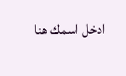ادخل اسمك هنا